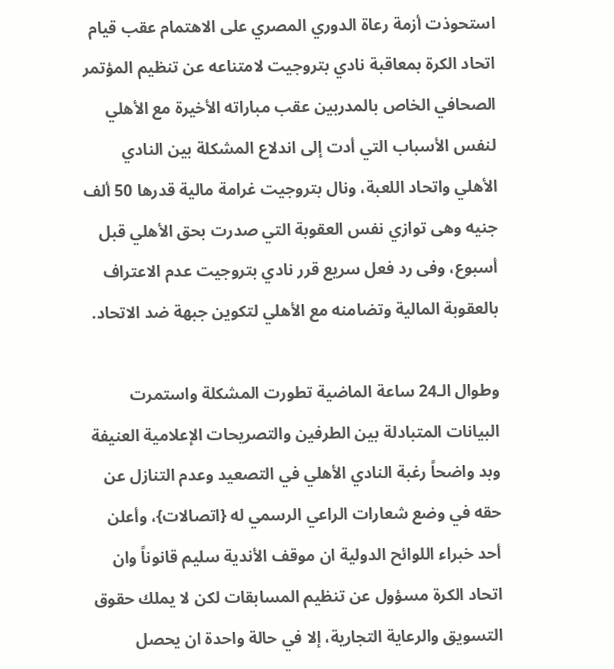استحوذت أزمة رعاة الدوري المصري على الاهتمام عقب قيام اتحاد الكرة بمعاقبة نادي بتروجيت لامتناعه عن تنظيم المؤتمر الصحافي الخاص بالمدربين عقب مباراته الأخيرة مع الأهلي لنفس الأسباب التي أدت إلى اندلاع المشكلة بين النادي الأهلي واتحاد اللعبة، ونال بتروجيت غرامة مالية قدرها 50 ألف جنيه وهى توازي نفس العقوبة التي صدرت بحق الأهلي قبل أسبوع، وفى رد فعل سريع قرر نادي بتروجيت عدم الاعتراف بالعقوبة المالية وتضامنه مع الأهلي لتكوين جبهة ضد الاتحاد.

وطوال الـ24 ساعة الماضية تطورت المشكلة واستمرت البيانات المتبادلة بين الطرفين والتصريحات الإعلامية العنيفة وبد واضحاً رغبة النادي الأهلي في التصعيد وعدم التنازل عن حقه في وضع شعارات الراعي الرسمي له {اتصالات}، وأعلن أحد خبراء اللوائح الدولية ان موقف الأندية سليم قانوناً وان اتحاد الكرة مسؤول عن تنظيم المسابقات لكن لا يملك حقوق التسويق والرعاية التجارية، إلا في حالة واحدة ان يحصل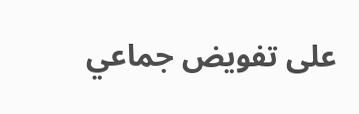على تفويض جماعي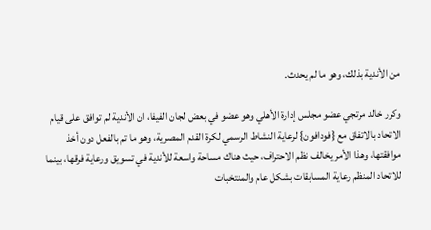من الأندية بذلك، وهو ما لم يحدث.

وكرر خالد مرتجي عضو مجلس إدارة الأهلي وهو عضو في بعض لجان الفيفا، ان الأندية لم توافق على قيام الاتحاد بالاتفاق مع {فودافون} لرعاية النشاط الرسمي لكرة القدم المصرية، وهو ما تم بالفعل دون أخذ موافقتها، وهذا الأمر يخالف نظم الاحتراف، حيث هناك مساحة واسعة للأندية في تسويق ورعاية فرقها، بينما للاتحاد المنظم رعاية المسابقات بشكل عام والمنتخبات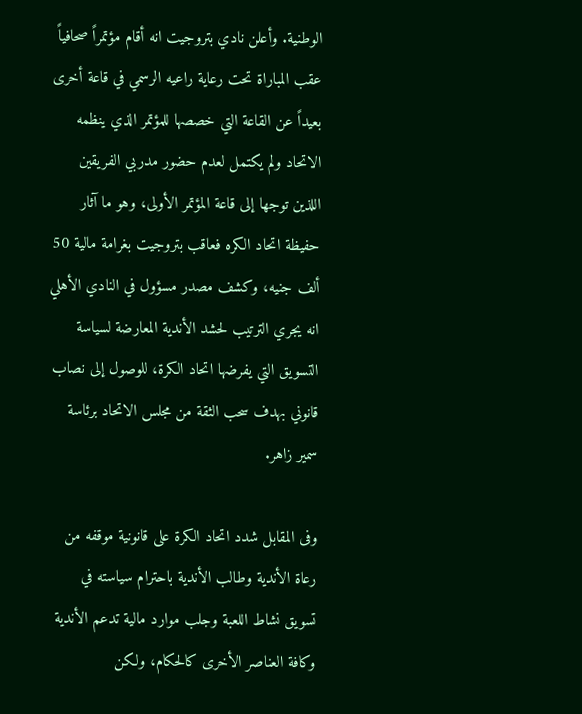الوطنية. وأعلن نادي بتروجيت انه أقام مؤتمراً صحافياً عقب المباراة تحت رعاية راعيه الرسمي في قاعة أخرى بعيداً عن القاعة التي خصصها للمؤتمر الذي ينظمه الاتحاد ولم يكتمل لعدم حضور مدربي الفريقين اللذين توجها إلى قاعة المؤتمر الأولى، وهو ما آثار حفيظة اتحاد الكره فعاقب بتروجيت بغرامة مالية 50 ألف جنيه، وكشف مصدر مسؤول في النادي الأهلي انه يجري الترتيب لحشد الأندية المعارضة لسياسة التسويق التي يفرضها اتحاد الكرة، للوصول إلى نصاب قانوني بهدف سحب الثقة من مجلس الاتحاد برئاسة سمير زاهر.

وفى المقابل شدد اتحاد الكرة على قانونية موقفه من رعاة الأندية وطالب الأندية باحترام سياسته في تسويق نشاط اللعبة وجلب موارد مالية تدعم الأندية وكافة العناصر الأخرى كالحكام، ولكن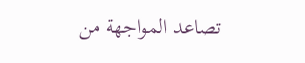تصاعد المواجهة من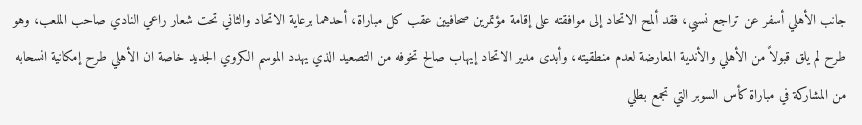جانب الأهلي أسفر عن تراجع نسبي، فقد ألمح الاتحاد إلى موافقته على إقامة مؤتمرين صحافيين عقب كل مباراة، أحدهما برعاية الاتحاد والثاني تحت شعار راعي النادي صاحب الملعب، وهو طرح لم يلق قبولاً من الأهلي والأندية المعارضة لعدم منطقيته، وأبدى مدير الاتحاد إيهاب صالح تخوفه من التصعيد الذي يهدد الموسم الكروي الجديد خاصة ان الأهلي طرح إمكانية انسحابه من المشاركة في مباراة كأس السوبر التي تجمع بطلي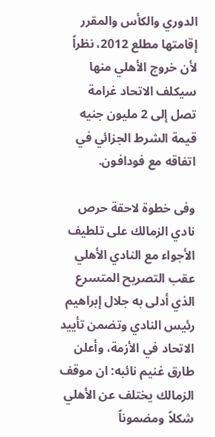الدوري والكأس والمقرر إقامتها مطلع 2012، نظراً لأن خروج الأهلي منها سيكلف الاتحاد غرامة تصل إلى 2 مليون جنيه قيمة الشرط الجزائي في اتفاقه مع فودافون.

وفى خطوة لاحقة حرص نادي الزمالك على تلطيف الأجواء مع النادي الأهلي عقب التصريح المتسرع الذي أدلى به جلال إبراهيم رئيس النادي وتضمن تأييد الاتحاد في الأزمة، وأعلن طارق غنيم نائبه: ان موقف الزمالك يختلف عن الأهلي شكلاً ومضموناً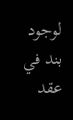لوجود بند في عقد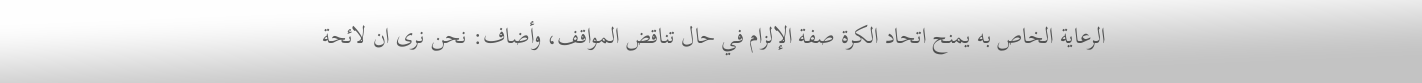الرعاية الخاص به يمنح اتحاد الكرة صفة الإلزام في حال تناقض المواقف، وأضاف: نحن نرى ان لائحة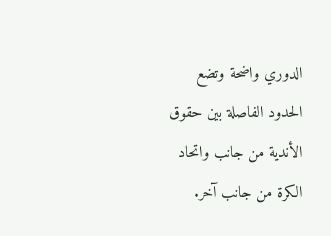الدوري واضحة وتضع الحدود الفاصلة بين حقوق الأندية من جانب واتحاد الكرة من جانب آخر.